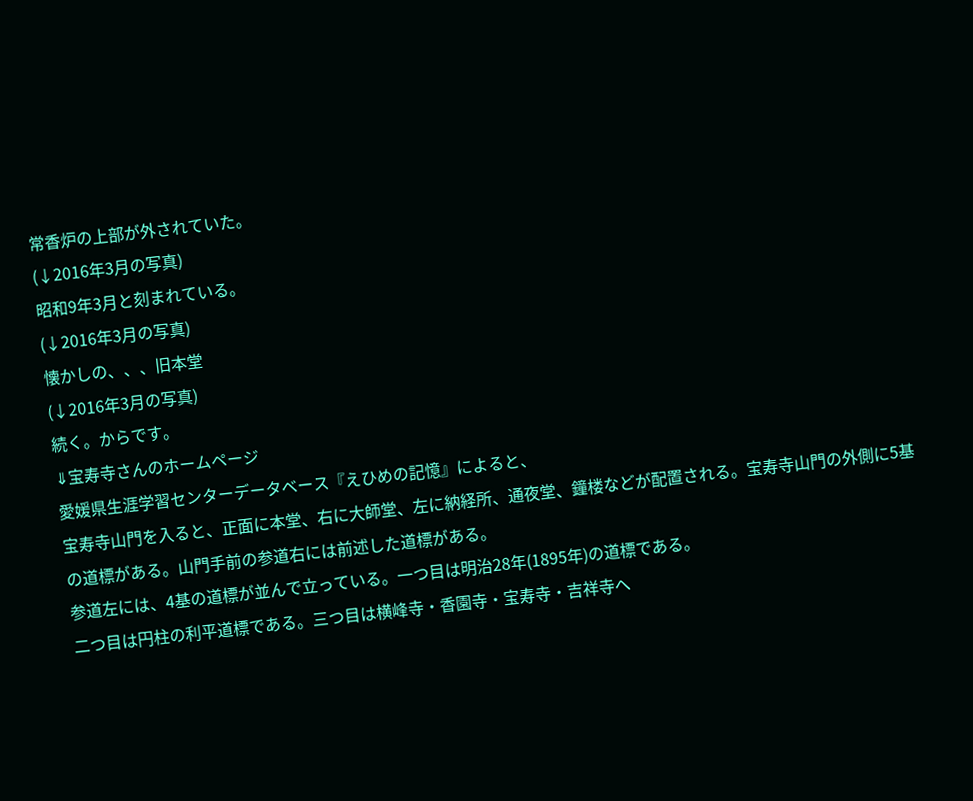常香炉の上部が外されていた。
(↓2016年3月の写真)
昭和9年3月と刻まれている。
(↓2016年3月の写真)
懐かしの、、、旧本堂
(↓2016年3月の写真)
続く。からです。
⇓宝寿寺さんのホームページ
愛媛県生涯学習センターデータベース『えひめの記憶』によると、
宝寿寺山門を入ると、正面に本堂、右に大師堂、左に納経所、通夜堂、鐘楼などが配置される。宝寿寺山門の外側に5基の道標がある。山門手前の参道右には前述した道標がある。
参道左には、4基の道標が並んで立っている。一つ目は明治28年(1895年)の道標である。
二つ目は円柱の利平道標である。三つ目は横峰寺・香園寺・宝寿寺・吉祥寺へ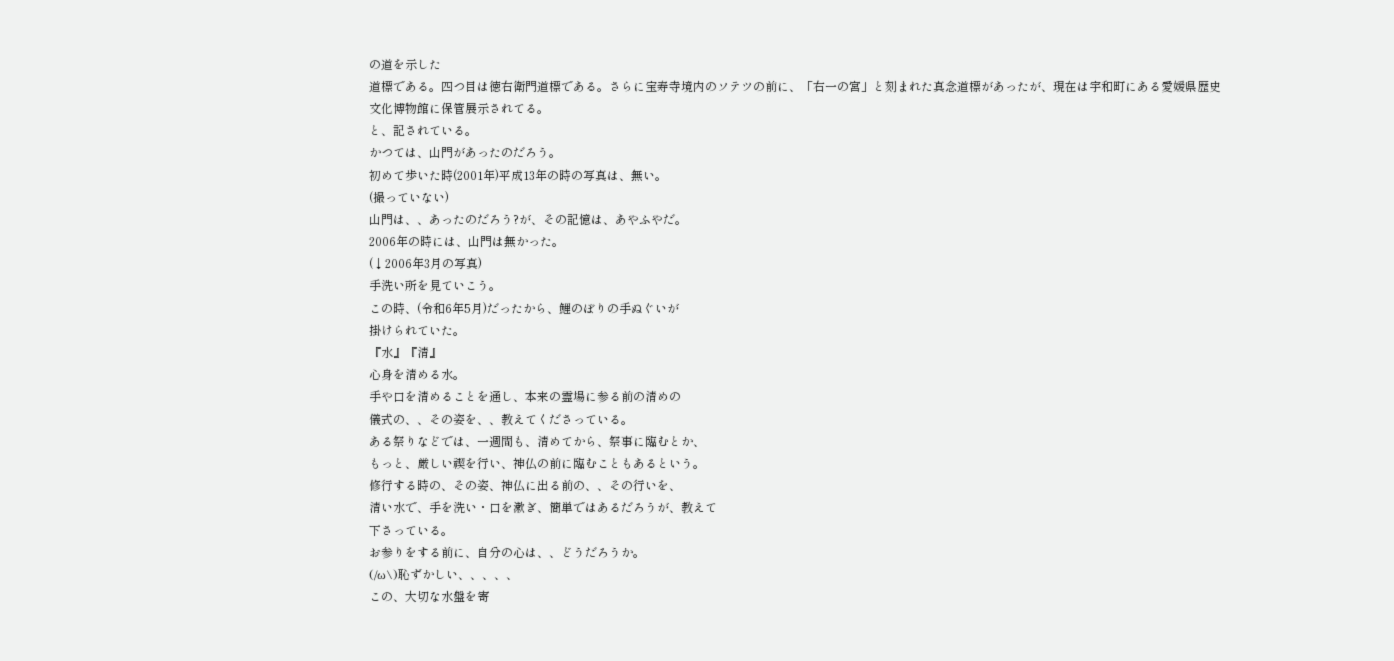の道を示した
道標である。四つ目は徳右衛門道標である。さらに宝寿寺境内のソテツの前に、「右一の宮」と刻まれた真念道標があったが、現在は宇和町にある愛媛県歴史文化博物館に保管展示されてる。
と、記されている。
かつては、山門があったのだろう。
初めて歩いた時(2001年)平成13年の時の写真は、無い。
(撮っていない)
山門は、、あったのだろう?が、その記憶は、あやふやだ。
2006年の時には、山門は無かった。
(↓2006年3月の写真)
手洗い所を見ていこう。
この時、(令和6年5月)だったから、鯉のぼりの手ぬぐいが
掛けられていた。
『水』『清』
心身を清める水。
手や口を清めることを通し、本来の霊場に参る前の清めの
儀式の、、その姿を、、教えてくださっている。
ある祭りなどでは、一週間も、清めてから、祭事に臨むとか、
もっと、厳しい禊を行い、神仏の前に臨むこともあるという。
修行する時の、その姿、神仏に出る前の、、その行いを、
清い水で、手を洗い・口を漱ぎ、簡単ではあるだろうが、教えて
下さっている。
お参りをする前に、自分の心は、、どうだろうか。
(/ω\)恥ずかしい、、、、、
この、大切な水盤を寄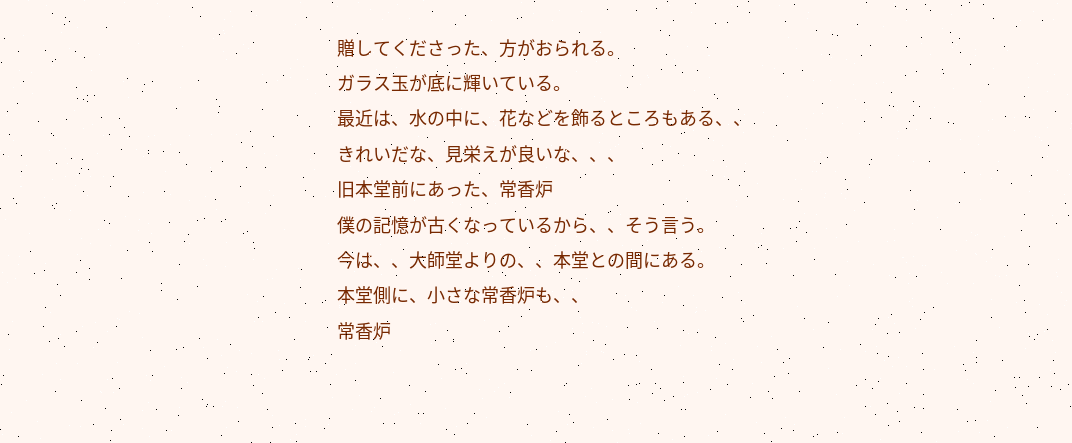贈してくださった、方がおられる。
ガラス玉が底に輝いている。
最近は、水の中に、花などを飾るところもある、、
きれいだな、見栄えが良いな、、、
旧本堂前にあった、常香炉
僕の記憶が古くなっているから、、そう言う。
今は、、大師堂よりの、、本堂との間にある。
本堂側に、小さな常香炉も、、
常香炉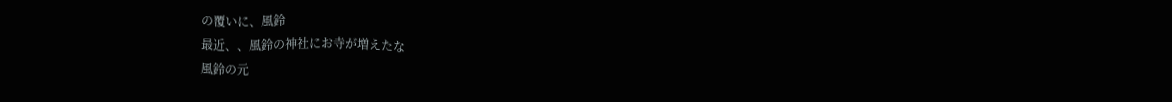の覆いに、風鈴
最近、、風鈴の神社にお寺が増えたな
風鈴の元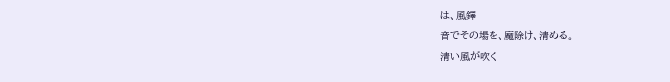は、風鐸
音でその場を、魔除け、清める。
清い風が吹く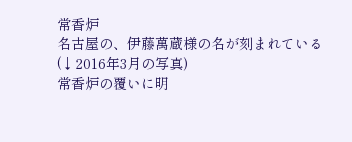常香炉
名古屋の、伊藤萬蔵様の名が刻まれている
(↓2016年3月の写真)
常香炉の覆いに明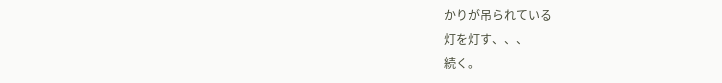かりが吊られている
灯を灯す、、、
続く。